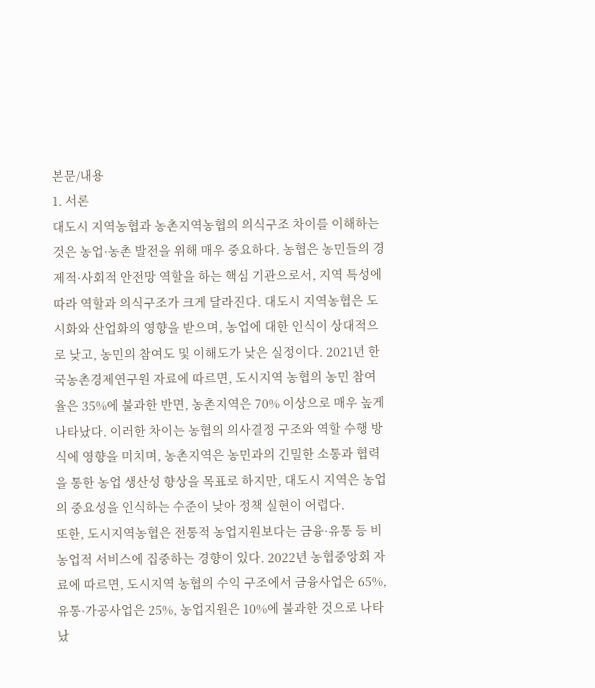본문/내용
1. 서론
대도시 지역농협과 농촌지역농협의 의식구조 차이를 이해하는 것은 농업·농촌 발전을 위해 매우 중요하다. 농협은 농민들의 경제적·사회적 안전망 역할을 하는 핵심 기관으로서, 지역 특성에 따라 역할과 의식구조가 크게 달라진다. 대도시 지역농협은 도시화와 산업화의 영향을 받으며, 농업에 대한 인식이 상대적으로 낮고, 농민의 참여도 및 이해도가 낮은 실정이다. 2021년 한국농촌경제연구원 자료에 따르면, 도시지역 농협의 농민 참여율은 35%에 불과한 반면, 농촌지역은 70% 이상으로 매우 높게 나타났다. 이러한 차이는 농협의 의사결정 구조와 역할 수행 방식에 영향을 미치며, 농촌지역은 농민과의 긴밀한 소통과 협력을 통한 농업 생산성 향상을 목표로 하지만, 대도시 지역은 농업의 중요성을 인식하는 수준이 낮아 정책 실현이 어렵다.
또한, 도시지역농협은 전통적 농업지원보다는 금융·유통 등 비농업적 서비스에 집중하는 경향이 있다. 2022년 농협중앙회 자료에 따르면, 도시지역 농협의 수익 구조에서 금융사업은 65%, 유통·가공사업은 25%, 농업지원은 10%에 불과한 것으로 나타났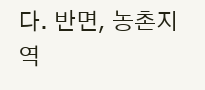다. 반면, 농촌지역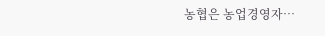농협은 농업경영자…